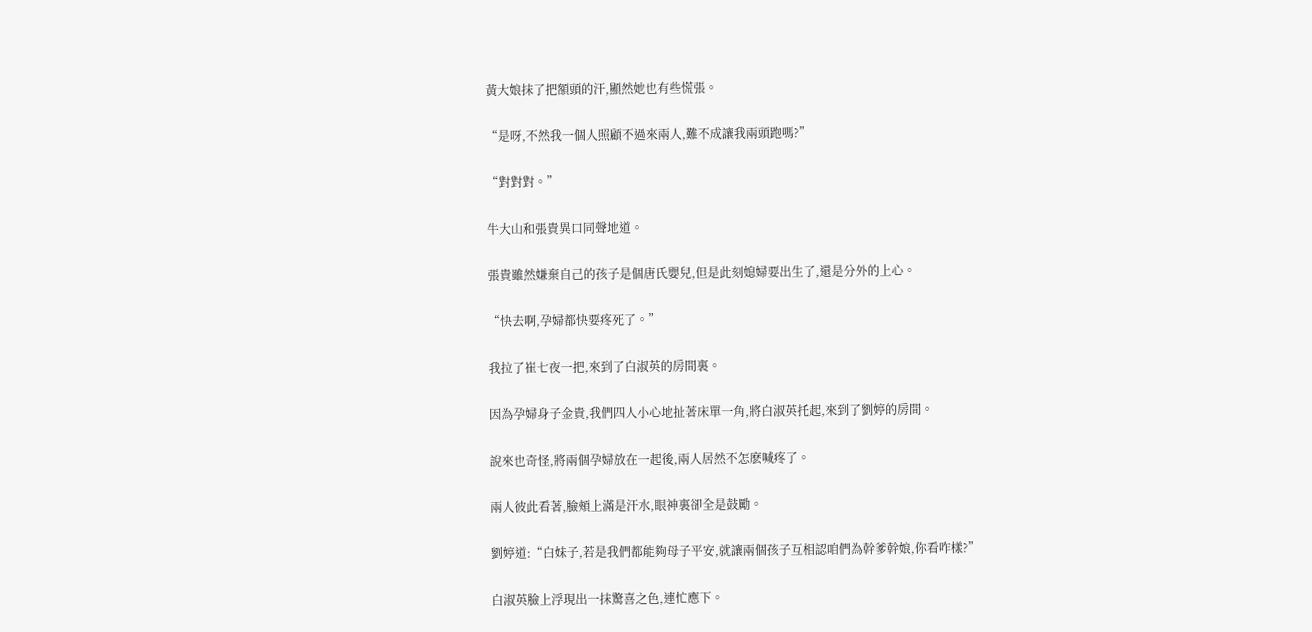黃大娘抹了把額頭的汗,顯然她也有些慌張。

“是呀,不然我一個人照顧不過來兩人,難不成讓我兩頭跑嗎?”

“對對對。”

牛大山和張貴異口同聲地道。

張貴雖然嫌棄自己的孩子是個唐氏嬰兒,但是此刻媳婦要出生了,還是分外的上心。

“快去啊,孕婦都快要疼死了。”

我拉了崔七夜一把,來到了白淑英的房間裏。

因為孕婦身子金貴,我們四人小心地扯著床單一角,將白淑英托起,來到了劉婷的房間。

說來也奇怪,將兩個孕婦放在一起後,兩人居然不怎麽喊疼了。

兩人彼此看著,臉頰上滿是汗水,眼神裏卻全是鼓勵。

劉婷道:“白妹子,若是我們都能夠母子平安,就讓兩個孩子互相認咱們為幹爹幹娘,你看咋樣?”

白淑英臉上浮現出一抹驚喜之色,連忙應下。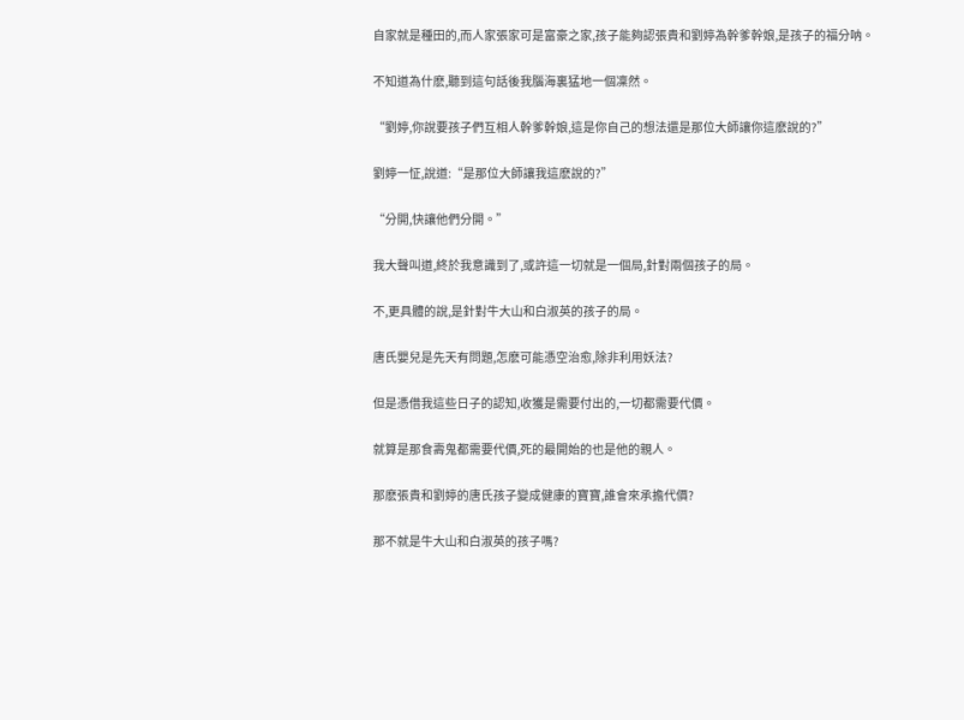自家就是種田的,而人家張家可是富豪之家,孩子能夠認張貴和劉婷為幹爹幹娘,是孩子的福分呐。

不知道為什麽,聽到這句話後我腦海裏猛地一個凜然。

“劉婷,你說要孩子們互相人幹爹幹娘,這是你自己的想法還是那位大師讓你這麽說的?”

劉婷一怔,說道:“是那位大師讓我這麽說的?”

“分開,快讓他們分開。”

我大聲叫道,終於我意識到了,或許這一切就是一個局,針對兩個孩子的局。

不,更具體的說,是針對牛大山和白淑英的孩子的局。

唐氏嬰兒是先天有問題,怎麽可能憑空治愈,除非利用妖法?

但是憑借我這些日子的認知,收獲是需要付出的,一切都需要代價。

就算是那食壽鬼都需要代價,死的最開始的也是他的親人。

那麽張貴和劉婷的唐氏孩子變成健康的寶寶,誰會來承擔代價?

那不就是牛大山和白淑英的孩子嗎?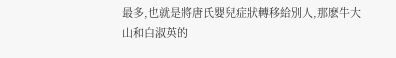最多,也就是將唐氏嬰兒症狀轉移給別人,那麽牛大山和白淑英的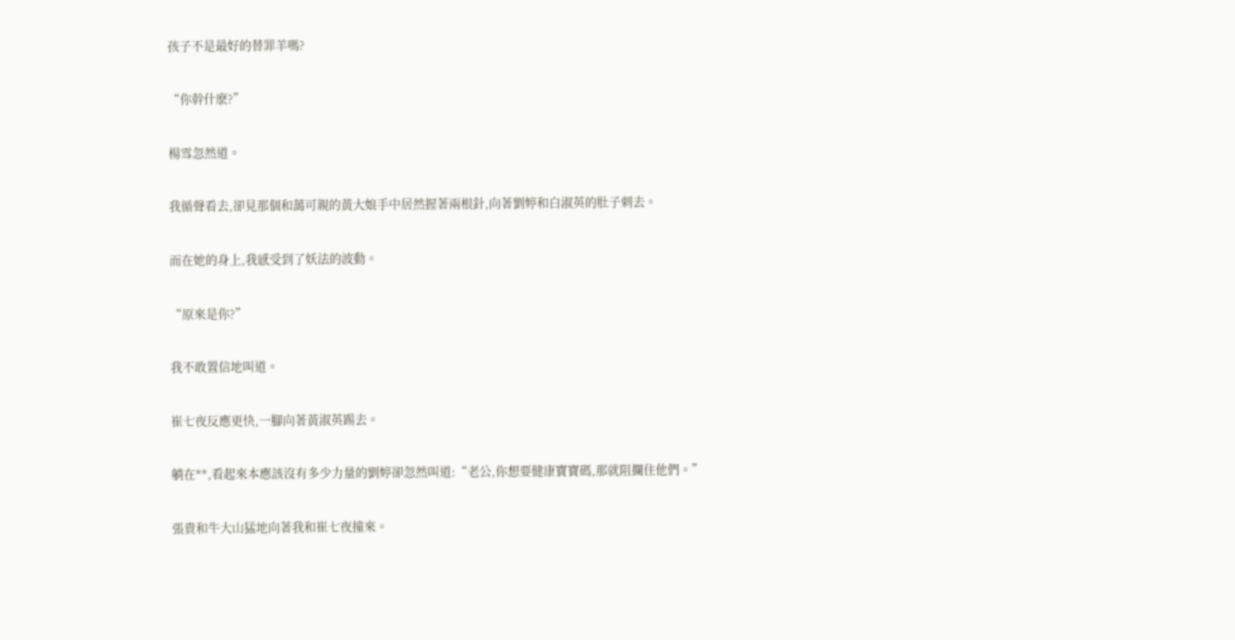孩子不是最好的替罪羊嗎?

“你幹什麽?”

楊雪忽然道。

我循聲看去,卻見那個和藹可親的黃大娘手中居然握著兩根針,向著劉婷和白淑英的肚子刺去。

而在她的身上,我感受到了妖法的波動。

“原來是你?”

我不敢置信地叫道。

崔七夜反應更快,一腳向著黃淑英踢去。

躺在**,看起來本應該沒有多少力量的劉婷卻忽然叫道:“老公,你想要健康寶寶碼,那就阻攔住他們。”

張貴和牛大山猛地向著我和崔七夜撞來。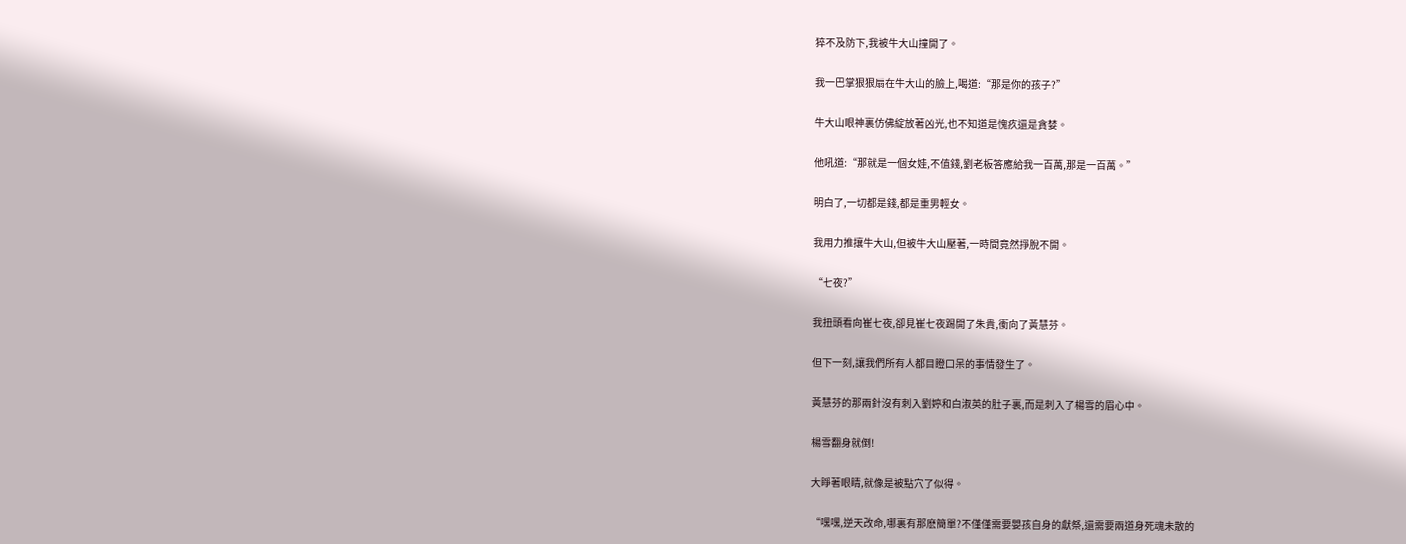猝不及防下,我被牛大山撞開了。

我一巴掌狠狠扇在牛大山的臉上,喝道:“那是你的孩子?”

牛大山眼神裏仿佛綻放著凶光,也不知道是愧疚還是貪婪。

他吼道:“那就是一個女娃,不值錢,劉老板答應給我一百萬,那是一百萬。”

明白了,一切都是錢,都是重男輕女。

我用力推攘牛大山,但被牛大山壓著,一時間竟然掙脫不開。

“七夜?”

我扭頭看向崔七夜,卻見崔七夜踢開了朱貴,衝向了黃慧芬。

但下一刻,讓我們所有人都目瞪口呆的事情發生了。

黃慧芬的那兩針沒有刺入劉婷和白淑英的肚子裏,而是刺入了楊雪的眉心中。

楊雪翻身就倒!

大睜著眼睛,就像是被點穴了似得。

“嘿嘿,逆天改命,哪裏有那麽簡單?不僅僅需要嬰孩自身的獻祭,還需要兩道身死魂未散的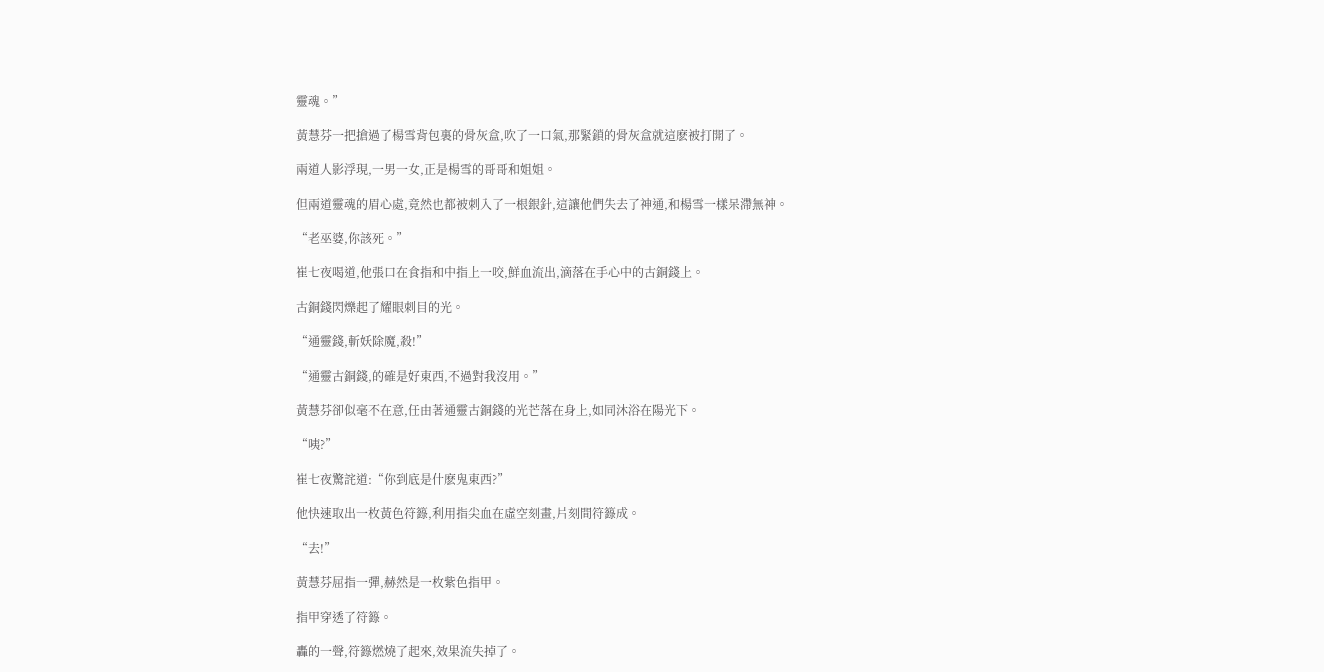靈魂。”

黃慧芬一把搶過了楊雪背包裏的骨灰盒,吹了一口氣,那緊鎖的骨灰盒就這麽被打開了。

兩道人影浮現,一男一女,正是楊雪的哥哥和姐姐。

但兩道靈魂的眉心處,竟然也都被刺入了一根銀針,這讓他們失去了神通,和楊雪一樣呆滯無神。

“老巫婆,你該死。”

崔七夜喝道,他張口在食指和中指上一咬,鮮血流出,滴落在手心中的古銅錢上。

古銅錢閃爍起了耀眼刺目的光。

“通靈錢,斬妖除魔,殺!”

“通靈古銅錢,的確是好東西,不過對我沒用。”

黃慧芬卻似毫不在意,任由著通靈古銅錢的光芒落在身上,如同沐浴在陽光下。

“咦?”

崔七夜驚詫道:“你到底是什麽鬼東西?”

他快速取出一枚黃色符籙,利用指尖血在虛空刻畫,片刻間符籙成。

“去!”

黃慧芬屈指一彈,赫然是一枚紫色指甲。

指甲穿透了符籙。

轟的一聲,符籙燃燒了起來,效果流失掉了。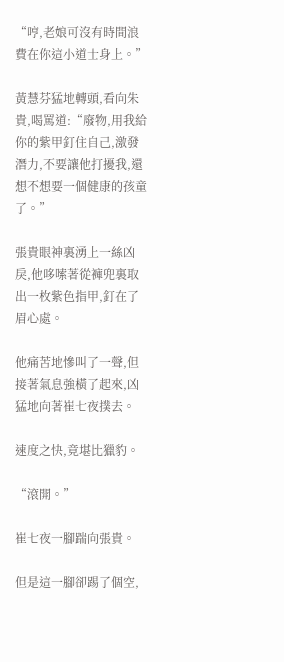“哼,老娘可沒有時間浪費在你這小道士身上。”

黃慧芬猛地轉頭,看向朱貴,喝罵道:“廢物,用我給你的紫甲釘住自己,激發潛力,不要讓他打擾我,還想不想要一個健康的孩童了。”

張貴眼神裏湧上一絲凶戾,他哆嗦著從褲兜裏取出一枚紫色指甲,釘在了眉心處。

他痛苦地慘叫了一聲,但接著氣息強橫了起來,凶猛地向著崔七夜撲去。

速度之快,竟堪比獵豹。

“滾開。”

崔七夜一腳踹向張貴。

但是這一腳卻踢了個空,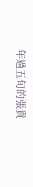年過五旬的張貴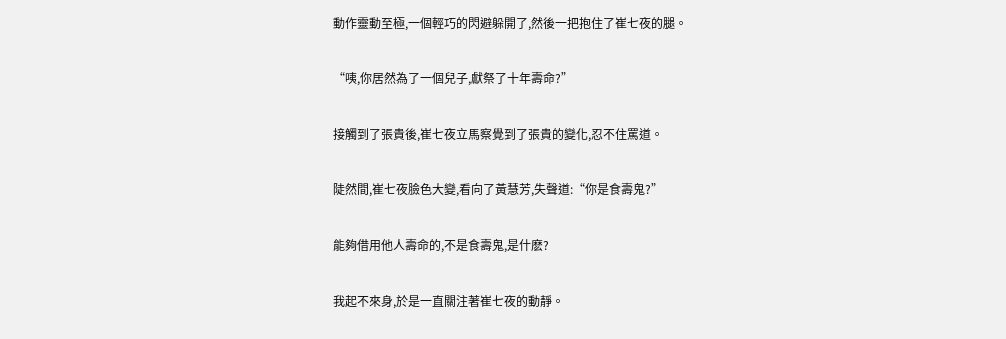動作靈動至極,一個輕巧的閃避躲開了,然後一把抱住了崔七夜的腿。

“咦,你居然為了一個兒子,獻祭了十年壽命?”

接觸到了張貴後,崔七夜立馬察覺到了張貴的變化,忍不住罵道。

陡然間,崔七夜臉色大變,看向了黃慧芳,失聲道:“你是食壽鬼?”

能夠借用他人壽命的,不是食壽鬼,是什麽?

我起不來身,於是一直關注著崔七夜的動靜。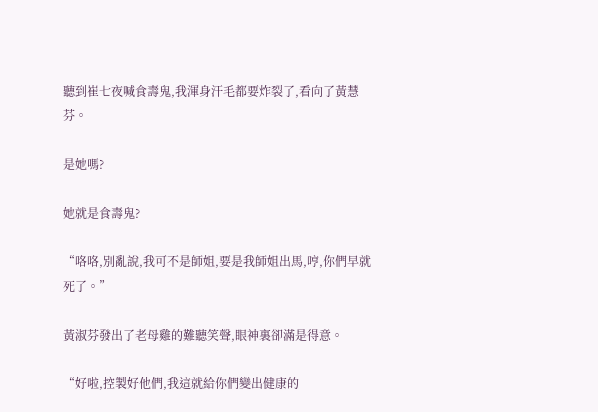聽到崔七夜喊食壽鬼,我渾身汗毛都要炸裂了,看向了黃慧芬。

是她嗎?

她就是食壽鬼?

“咯咯,別亂說,我可不是師姐,要是我師姐出馬,哼,你們早就死了。”

黃淑芬發出了老母雞的難聽笑聲,眼神裏卻滿是得意。

“好啦,控製好他們,我這就給你們變出健康的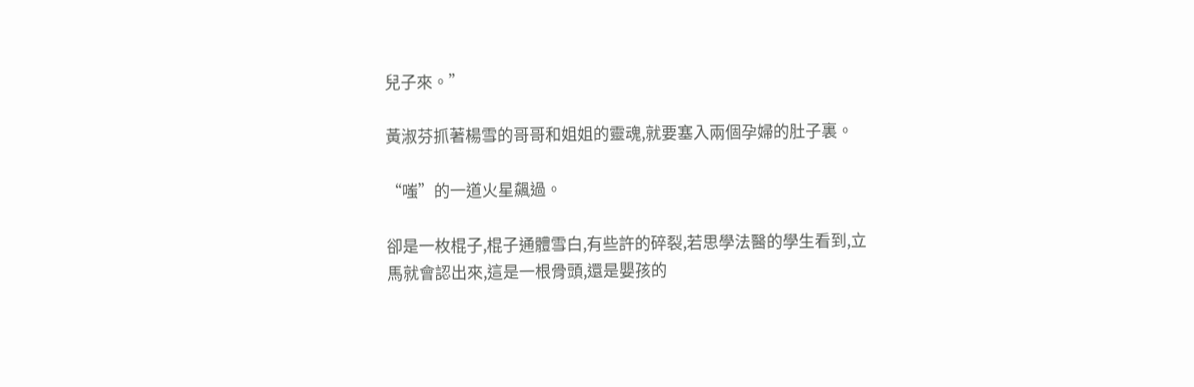兒子來。”

黃淑芬抓著楊雪的哥哥和姐姐的靈魂,就要塞入兩個孕婦的肚子裏。

“嗤”的一道火星飆過。

卻是一枚棍子,棍子通體雪白,有些許的碎裂,若思學法醫的學生看到,立馬就會認出來,這是一根骨頭,還是嬰孩的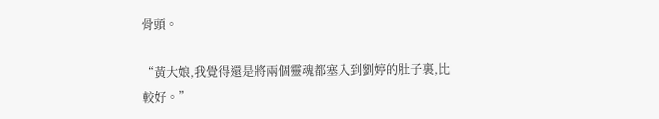骨頭。

“黃大娘,我覺得還是將兩個靈魂都塞入到劉婷的肚子裏,比較好。”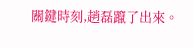關鍵時刻,趙磊躥了出來。